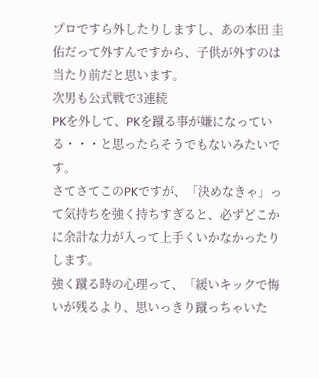プロですら外したりしますし、あの本田 圭佑だって外すんですから、子供が外すのは当たり前だと思います。
次男も公式戦で3連続
PKを外して、PKを蹴る事が嫌になっている・・・と思ったらそうでもないみたいです。
さてさてこのPKですが、「決めなきゃ」って気持ちを強く持ちすぎると、必ずどこかに余計な力が入って上手くいかなかったりします。
強く蹴る時の心理って、「緩いキックで悔いが残るより、思いっきり蹴っちゃいた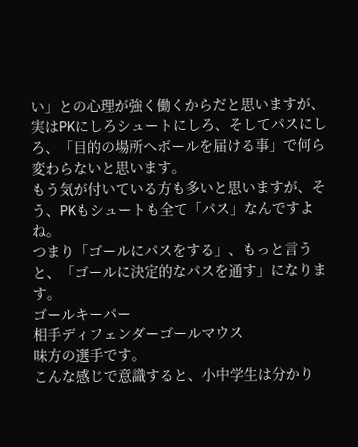い」との心理が強く働くからだと思いますが、実はPKにしろシュートにしろ、そしてパスにしろ、「目的の場所へボールを届ける事」で何ら変わらないと思います。
もう気が付いている方も多いと思いますが、そう、PKもシュートも全て「パス」なんですよね。
つまり「ゴールにパスをする」、もっと言うと、「ゴールに決定的なパスを通す」になります。
ゴールキーパー
相手ディフェンダーゴールマウス
味方の選手です。
こんな感じで意識すると、小中学生は分かり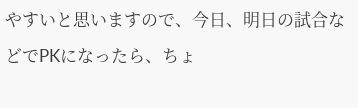やすいと思いますので、今日、明日の試合などでPKになったら、ちょ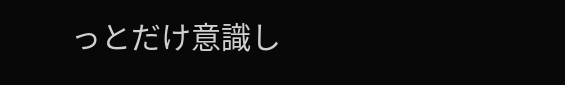っとだけ意識し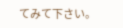てみて下さい。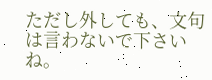ただし外しても、文句は言わないで下さいね。